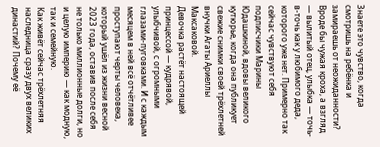Знаете это чувство, когда смотришь на ребёнка и замираешь от неожиданности? Вроде бы чужая кроха, а взгляд — вылитый отец, улыбка — точь-в-точь как у любимого деда, которого уже нет. Примерно так сейчас чувствуют себя подписчики Марины Юдашкиной, вдовы великого кутюрье, когда она публикует свежие снимки своей трёхлетней внучки Агаты Ариеллы Максаковой.
Девочка растёт настоящей принцессой — кудрявой, улыбчивой, с огромными глазами-пуговками. И с каждым месяцем в ней всё отчётливее проступают черты человека, который ушёл из жизни весной 2023 года, оставив после себя не только миллионные долги, но и целую империю — как модную, так и семейную.
Как живёт сейчас трёхлетняя наследница сразу двух великих династий? Почему её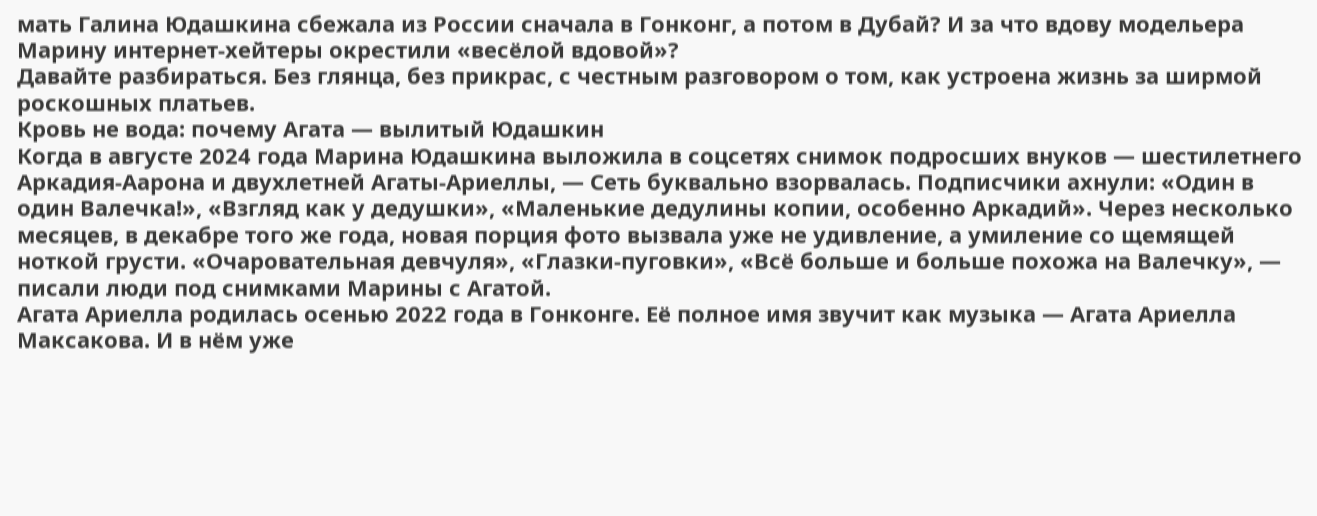мать Галина Юдашкина сбежала из России сначала в Гонконг, а потом в Дубай? И за что вдову модельера Марину интернет-хейтеры окрестили «весёлой вдовой»?
Давайте разбираться. Без глянца, без прикрас, с честным разговором о том, как устроена жизнь за ширмой роскошных платьев.
Кровь не вода: почему Агата — вылитый Юдашкин
Когда в августе 2024 года Марина Юдашкина выложила в соцсетях снимок подросших внуков — шестилетнего Аркадия-Аарона и двухлетней Агаты-Ариеллы, — Сеть буквально взорвалась. Подписчики ахнули: «Один в один Валечка!», «Взгляд как у дедушки», «Маленькие дедулины копии, особенно Аркадий». Через несколько месяцев, в декабре того же года, новая порция фото вызвала уже не удивление, а умиление со щемящей ноткой грусти. «Очаровательная девчуля», «Глазки-пуговки», «Всё больше и больше похожа на Валечку», — писали люди под снимками Марины с Агатой.
Агата Ариелла родилась осенью 2022 года в Гонконге. Её полное имя звучит как музыка — Агата Ариелла Максакова. И в нём уже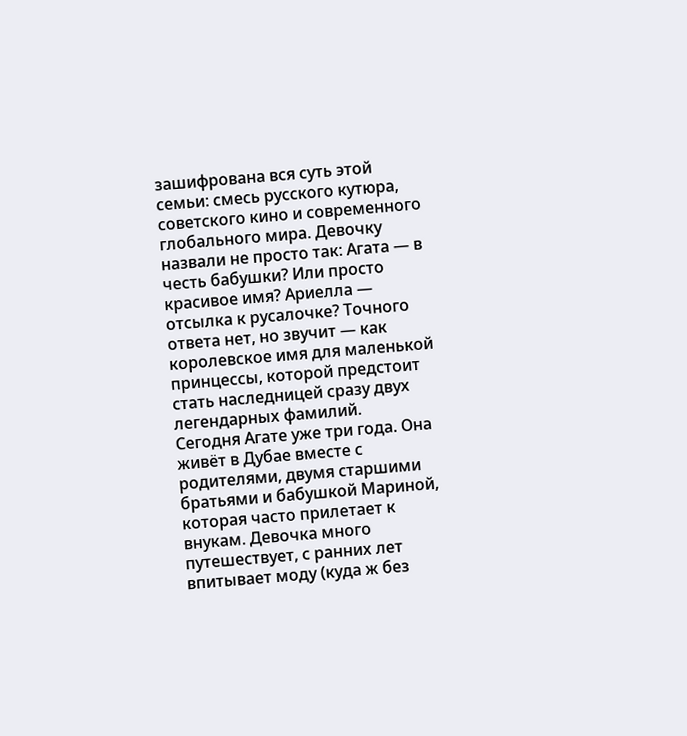зашифрована вся суть этой семьи: смесь русского кутюра, советского кино и современного глобального мира. Девочку назвали не просто так: Агата — в честь бабушки? Или просто красивое имя? Ариелла — отсылка к русалочке? Точного ответа нет, но звучит — как королевское имя для маленькой принцессы, которой предстоит стать наследницей сразу двух легендарных фамилий.
Сегодня Агате уже три года. Она живёт в Дубае вместе с родителями, двумя старшими братьями и бабушкой Мариной, которая часто прилетает к внукам. Девочка много путешествует, с ранних лет впитывает моду (куда ж без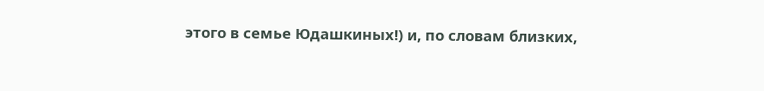этого в семье Юдашкиных!) и, по словам близких,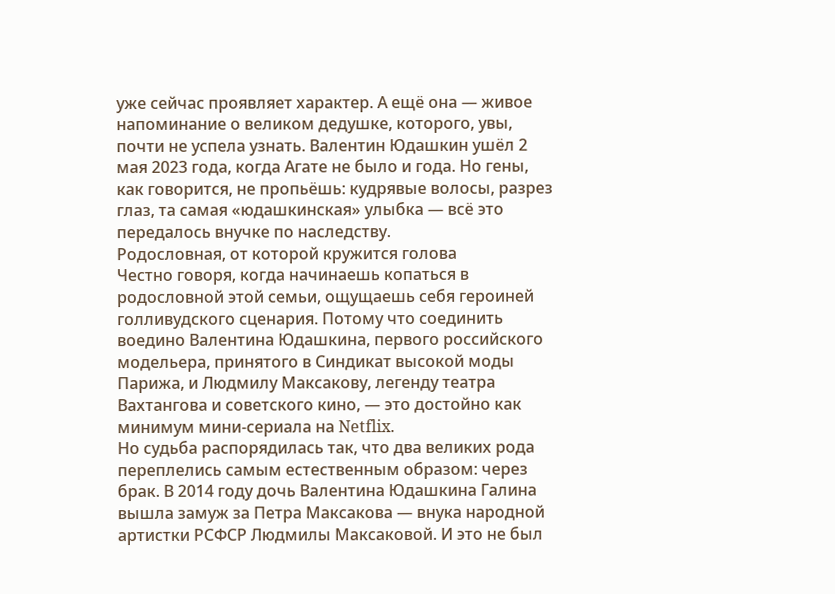уже сейчас проявляет характер. А ещё она — живое напоминание о великом дедушке, которого, увы, почти не успела узнать. Валентин Юдашкин ушёл 2 мая 2023 года, когда Агате не было и года. Но гены, как говорится, не пропьёшь: кудрявые волосы, разрез глаз, та самая «юдашкинская» улыбка — всё это передалось внучке по наследству.
Родословная, от которой кружится голова
Честно говоря, когда начинаешь копаться в родословной этой семьи, ощущаешь себя героиней голливудского сценария. Потому что соединить воедино Валентина Юдашкина, первого российского модельера, принятого в Синдикат высокой моды Парижа, и Людмилу Максакову, легенду театра Вахтангова и советского кино, — это достойно как минимум мини-сериала на Netflix.
Но судьба распорядилась так, что два великих рода переплелись самым естественным образом: через брак. В 2014 году дочь Валентина Юдашкина Галина вышла замуж за Петра Максакова — внука народной артистки РСФСР Людмилы Максаковой. И это не был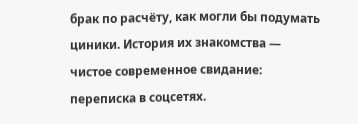брак по расчёту, как могли бы подумать циники. История их знакомства — чистое современное свидание: переписка в соцсетях.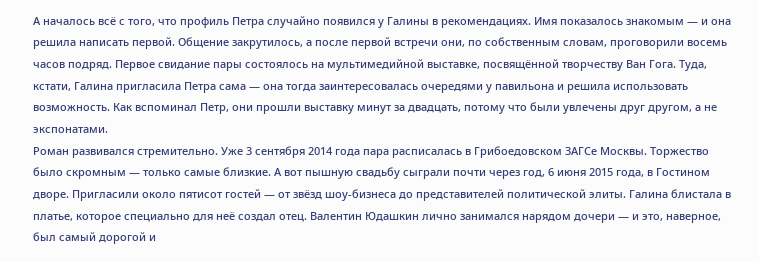А началось всё с того, что профиль Петра случайно появился у Галины в рекомендациях. Имя показалось знакомым — и она решила написать первой. Общение закрутилось, а после первой встречи они, по собственным словам, проговорили восемь часов подряд. Первое свидание пары состоялось на мультимедийной выставке, посвящённой творчеству Ван Гога. Туда, кстати, Галина пригласила Петра сама — она тогда заинтересовалась очередями у павильона и решила использовать возможность. Как вспоминал Петр, они прошли выставку минут за двадцать, потому что были увлечены друг другом, а не экспонатами.
Роман развивался стремительно. Уже 3 сентября 2014 года пара расписалась в Грибоедовском ЗАГСе Москвы. Торжество было скромным — только самые близкие. А вот пышную свадьбу сыграли почти через год, 6 июня 2015 года, в Гостином дворе. Пригласили около пятисот гостей — от звёзд шоу-бизнеса до представителей политической элиты. Галина блистала в платье, которое специально для неё создал отец. Валентин Юдашкин лично занимался нарядом дочери — и это, наверное, был самый дорогой и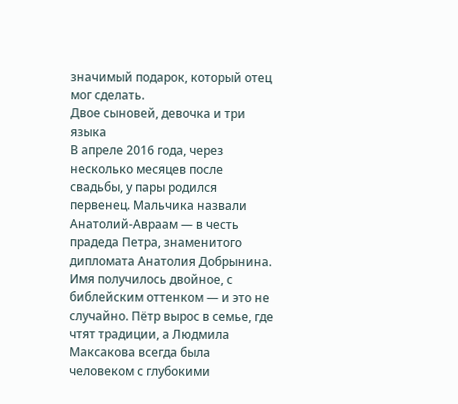значимый подарок, который отец мог сделать.
Двое сыновей, девочка и три языка
В апреле 2016 года, через несколько месяцев после свадьбы, у пары родился первенец. Мальчика назвали Анатолий-Авраам — в честь прадеда Петра, знаменитого дипломата Анатолия Добрынина. Имя получилось двойное, с библейским оттенком — и это не случайно. Пётр вырос в семье, где чтят традиции, а Людмила Максакова всегда была человеком с глубокими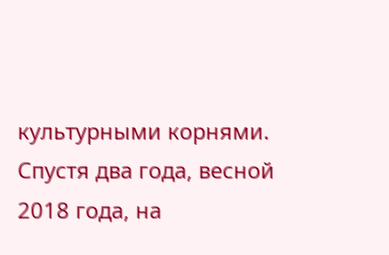культурными корнями.
Спустя два года, весной 2018 года, на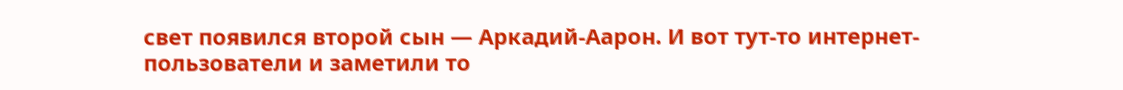свет появился второй сын — Аркадий-Аарон. И вот тут-то интернет-пользователи и заметили то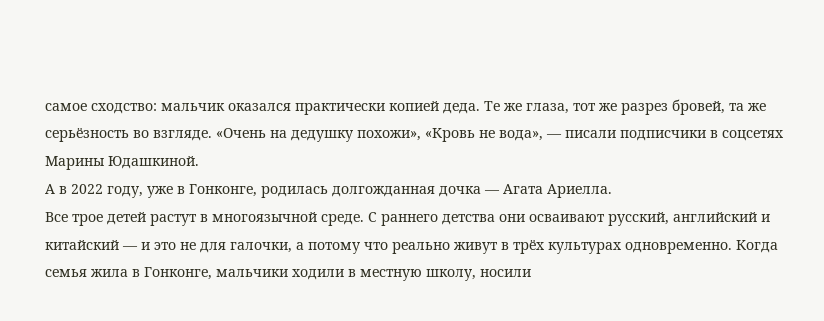самое сходство: мальчик оказался практически копией деда. Те же глаза, тот же разрез бровей, та же серьёзность во взгляде. «Очень на дедушку похожи», «Кровь не вода», — писали подписчики в соцсетях Марины Юдашкиной.
А в 2022 году, уже в Гонконге, родилась долгожданная дочка — Агата Ариелла.
Все трое детей растут в многоязычной среде. С раннего детства они осваивают русский, английский и китайский — и это не для галочки, а потому что реально живут в трёх культурах одновременно. Когда семья жила в Гонконге, мальчики ходили в местную школу, носили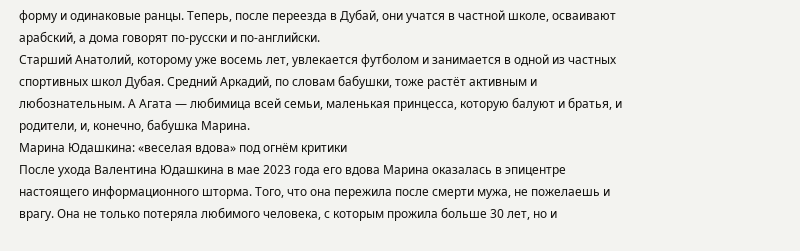форму и одинаковые ранцы. Теперь, после переезда в Дубай, они учатся в частной школе, осваивают арабский, а дома говорят по-русски и по-английски.
Старший Анатолий, которому уже восемь лет, увлекается футболом и занимается в одной из частных спортивных школ Дубая. Средний Аркадий, по словам бабушки, тоже растёт активным и любознательным. А Агата — любимица всей семьи, маленькая принцесса, которую балуют и братья, и родители, и, конечно, бабушка Марина.
Марина Юдашкина: «веселая вдова» под огнём критики
После ухода Валентина Юдашкина в мае 2023 года его вдова Марина оказалась в эпицентре настоящего информационного шторма. Того, что она пережила после смерти мужа, не пожелаешь и врагу. Она не только потеряла любимого человека, с которым прожила больше 30 лет, но и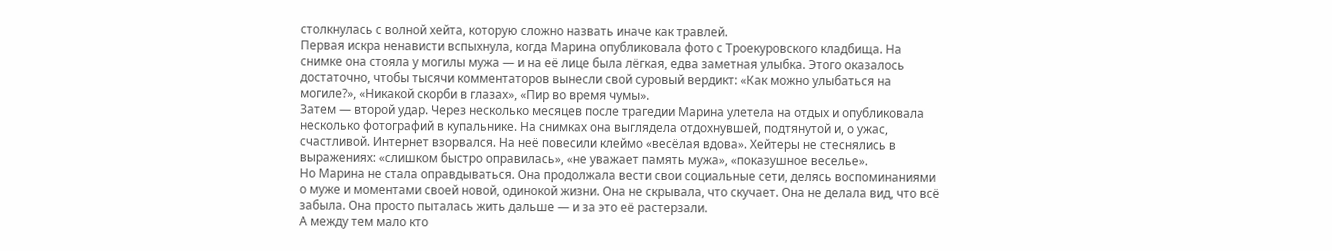столкнулась с волной хейта, которую сложно назвать иначе как травлей.
Первая искра ненависти вспыхнула, когда Марина опубликовала фото с Троекуровского кладбища. На снимке она стояла у могилы мужа — и на её лице была лёгкая, едва заметная улыбка. Этого оказалось достаточно, чтобы тысячи комментаторов вынесли свой суровый вердикт: «Как можно улыбаться на могиле?», «Никакой скорби в глазах», «Пир во время чумы».
Затем — второй удар. Через несколько месяцев после трагедии Марина улетела на отдых и опубликовала несколько фотографий в купальнике. На снимках она выглядела отдохнувшей, подтянутой и, о ужас, счастливой. Интернет взорвался. На неё повесили клеймо «весёлая вдова». Хейтеры не стеснялись в выражениях: «слишком быстро оправилась», «не уважает память мужа», «показушное веселье».
Но Марина не стала оправдываться. Она продолжала вести свои социальные сети, делясь воспоминаниями о муже и моментами своей новой, одинокой жизни. Она не скрывала, что скучает. Она не делала вид, что всё забыла. Она просто пыталась жить дальше — и за это её растерзали.
А между тем мало кто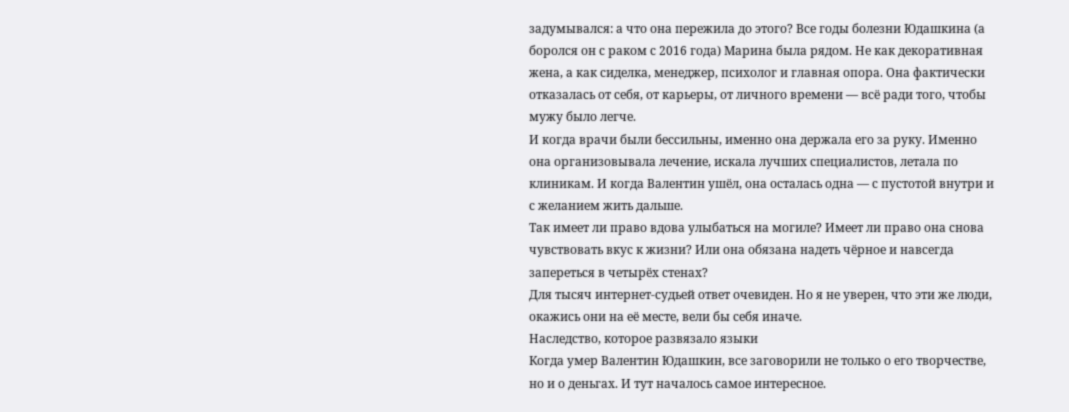задумывался: а что она пережила до этого? Все годы болезни Юдашкина (а боролся он с раком с 2016 года) Марина была рядом. Не как декоративная жена, а как сиделка, менеджер, психолог и главная опора. Она фактически отказалась от себя, от карьеры, от личного времени — всё ради того, чтобы мужу было легче.
И когда врачи были бессильны, именно она держала его за руку. Именно она организовывала лечение, искала лучших специалистов, летала по клиникам. И когда Валентин ушёл, она осталась одна — с пустотой внутри и с желанием жить дальше.
Так имеет ли право вдова улыбаться на могиле? Имеет ли право она снова чувствовать вкус к жизни? Или она обязана надеть чёрное и навсегда запереться в четырёх стенах?
Для тысяч интернет-судьей ответ очевиден. Но я не уверен, что эти же люди, окажись они на её месте, вели бы себя иначе.
Наследство, которое развязало языки
Когда умер Валентин Юдашкин, все заговорили не только о его творчестве, но и о деньгах. И тут началось самое интересное.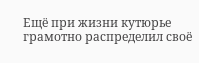Ещё при жизни кутюрье грамотно распределил своё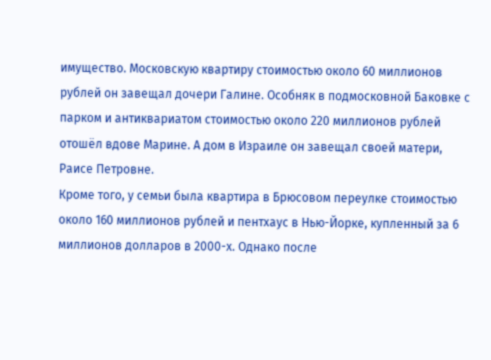имущество. Московскую квартиру стоимостью около 60 миллионов рублей он завещал дочери Галине. Особняк в подмосковной Баковке с парком и антиквариатом стоимостью около 220 миллионов рублей отошёл вдове Марине. А дом в Израиле он завещал своей матери, Раисе Петровне.
Кроме того, у семьи была квартира в Брюсовом переулке стоимостью около 160 миллионов рублей и пентхаус в Нью-Йорке, купленный за 6 миллионов долларов в 2000-х. Однако после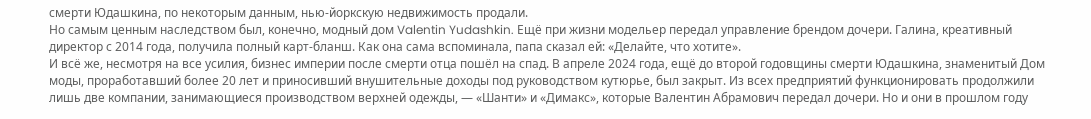смерти Юдашкина, по некоторым данным, нью-йоркскую недвижимость продали.
Но самым ценным наследством был, конечно, модный дом Valentin Yudashkin. Ещё при жизни модельер передал управление брендом дочери. Галина, креативный директор с 2014 года, получила полный карт-бланш. Как она сама вспоминала, папа сказал ей: «Делайте, что хотите».
И всё же, несмотря на все усилия, бизнес империи после смерти отца пошёл на спад. В апреле 2024 года, ещё до второй годовщины смерти Юдашкина, знаменитый Дом моды, проработавший более 20 лет и приносивший внушительные доходы под руководством кутюрье, был закрыт. Из всех предприятий функционировать продолжили лишь две компании, занимающиеся производством верхней одежды, — «Шанти» и «Димакс», которые Валентин Абрамович передал дочери. Но и они в прошлом году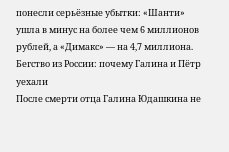понесли серьёзные убытки: «Шанти» ушла в минус на более чем 6 миллионов рублей, а «Димакс» — на 4,7 миллиона.
Бегство из России: почему Галина и Пётр уехали
После смерти отца Галина Юдашкина не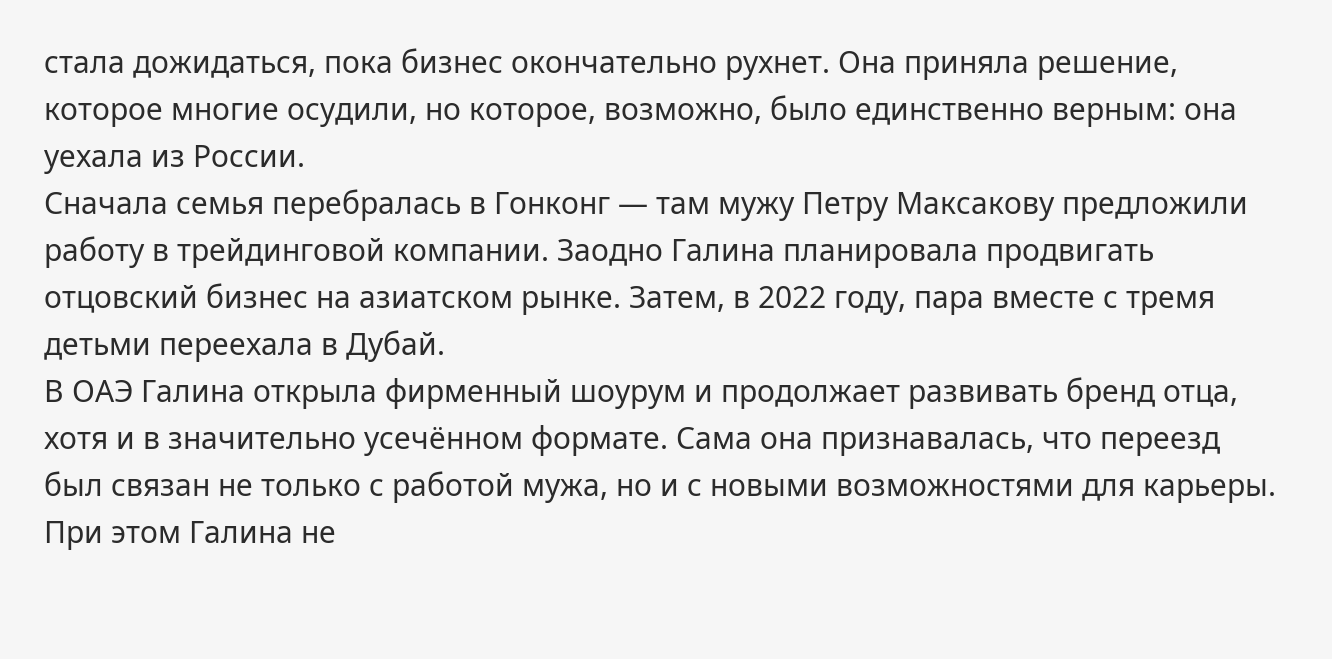стала дожидаться, пока бизнес окончательно рухнет. Она приняла решение, которое многие осудили, но которое, возможно, было единственно верным: она уехала из России.
Сначала семья перебралась в Гонконг — там мужу Петру Максакову предложили работу в трейдинговой компании. Заодно Галина планировала продвигать отцовский бизнес на азиатском рынке. Затем, в 2022 году, пара вместе с тремя детьми переехала в Дубай.
В ОАЭ Галина открыла фирменный шоурум и продолжает развивать бренд отца, хотя и в значительно усечённом формате. Сама она признавалась, что переезд был связан не только с работой мужа, но и с новыми возможностями для карьеры.
При этом Галина не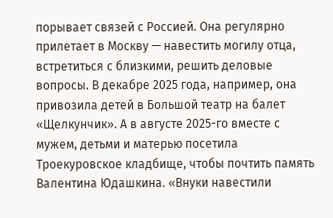порывает связей с Россией. Она регулярно прилетает в Москву — навестить могилу отца, встретиться с близкими, решить деловые вопросы. В декабре 2025 года, например, она привозила детей в Большой театр на балет «Щелкунчик». А в августе 2025-го вместе с мужем, детьми и матерью посетила Троекуровское кладбище, чтобы почтить память Валентина Юдашкина. «Внуки навестили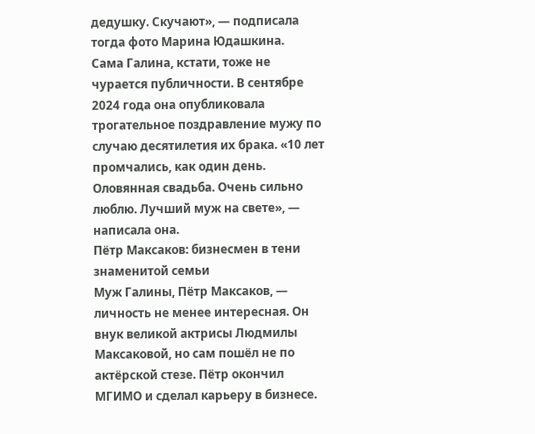дедушку. Скучают», — подписала тогда фото Марина Юдашкина.
Сама Галина, кстати, тоже не чурается публичности. В сентябре 2024 года она опубликовала трогательное поздравление мужу по случаю десятилетия их брака. «10 лет промчались, как один день. Оловянная свадьба. Очень сильно люблю. Лучший муж на свете», — написала она.
Пётр Максаков: бизнесмен в тени знаменитой семьи
Муж Галины, Пётр Максаков, — личность не менее интересная. Он внук великой актрисы Людмилы Максаковой, но сам пошёл не по актёрской стезе. Пётр окончил МГИМО и сделал карьеру в бизнесе.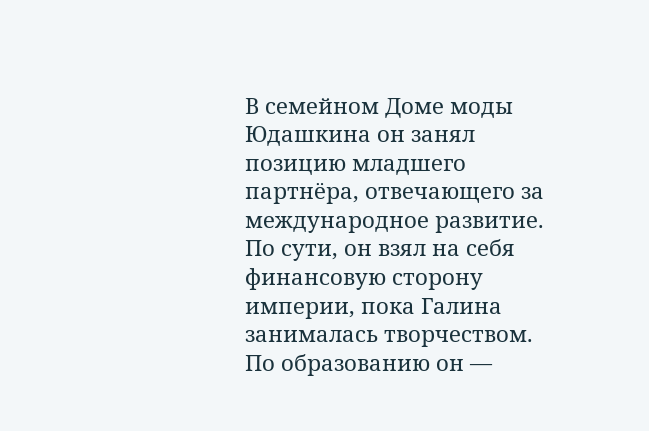В семейном Доме моды Юдашкина он занял позицию младшего партнёра, отвечающего за международное развитие. По сути, он взял на себя финансовую сторону империи, пока Галина занималась творчеством.
По образованию он —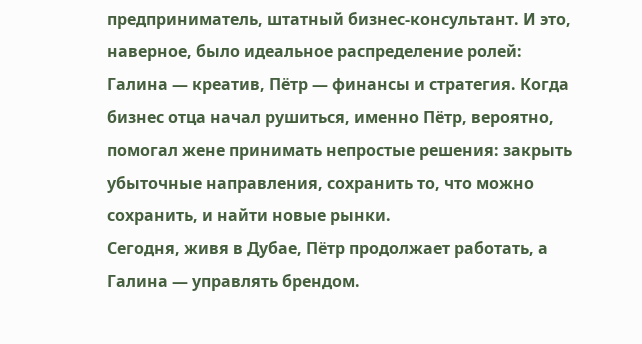предприниматель, штатный бизнес-консультант. И это, наверное, было идеальное распределение ролей: Галина — креатив, Пётр — финансы и стратегия. Когда бизнес отца начал рушиться, именно Пётр, вероятно, помогал жене принимать непростые решения: закрыть убыточные направления, сохранить то, что можно сохранить, и найти новые рынки.
Сегодня, живя в Дубае, Пётр продолжает работать, а Галина — управлять брендом.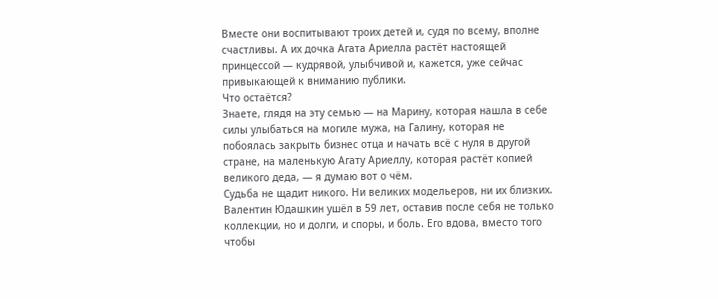Вместе они воспитывают троих детей и, судя по всему, вполне счастливы. А их дочка Агата Ариелла растёт настоящей принцессой — кудрявой, улыбчивой и, кажется, уже сейчас привыкающей к вниманию публики.
Что остаётся?
Знаете, глядя на эту семью — на Марину, которая нашла в себе силы улыбаться на могиле мужа, на Галину, которая не побоялась закрыть бизнес отца и начать всё с нуля в другой стране, на маленькую Агату Ариеллу, которая растёт копией великого деда, — я думаю вот о чём.
Судьба не щадит никого. Ни великих модельеров, ни их близких. Валентин Юдашкин ушёл в 59 лет, оставив после себя не только коллекции, но и долги, и споры, и боль. Его вдова, вместо того чтобы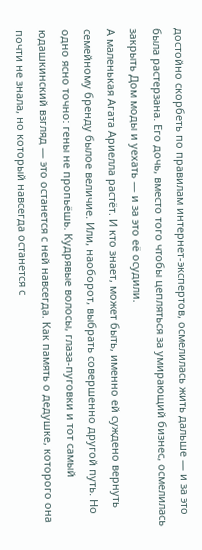достойно скорбеть по правилам интернет-экспертов, осмелилась жить дальше — и за это была растерзана. Его дочь, вместо того чтобы цепляться за умирающий бизнес, осмелилась закрыть Дом моды и уехать — и за это её осудили.
А маленькая Агата Ариелла растёт. И кто знает, может быть, именно ей суждено вернуть семейному бренду былое величие. Или, наоборот, выбрать совершенно другой путь. Но одно ясно точно: гены не пропьёшь. Кудрявые волосы, глаза-пуговки и тот самый юдашкинский взгляд — это останется с ней навсегда. Как память о дедушке, которого она почти не знала, но который навсегда останется с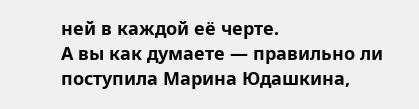ней в каждой её черте.
А вы как думаете — правильно ли поступила Марина Юдашкина,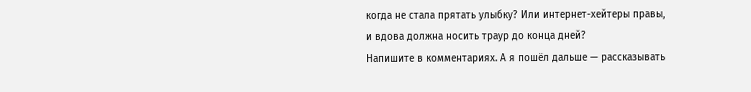когда не стала прятать улыбку? Или интернет-хейтеры правы, и вдова должна носить траур до конца дней?
Напишите в комментариях. А я пошёл дальше — рассказывать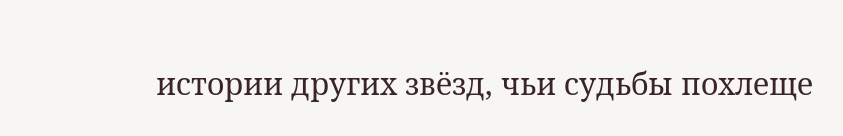истории других звёзд, чьи судьбы похлеще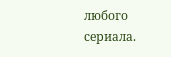любого сериала.